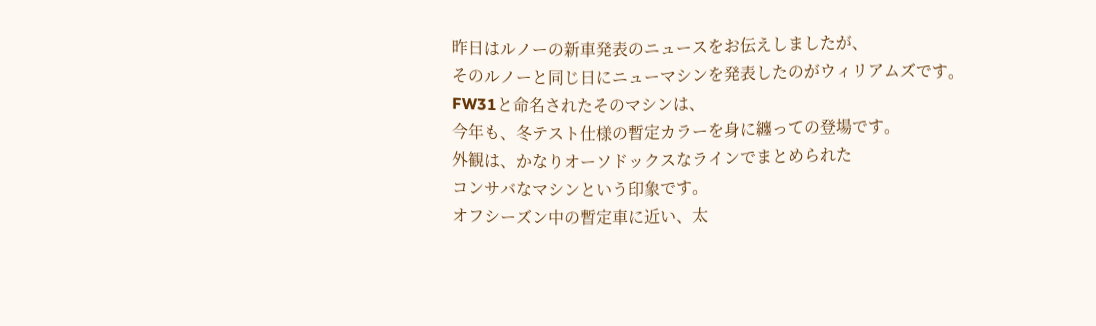昨日はルノーの新車発表のニュースをお伝えしましたが、
そのルノーと同じ日にニューマシンを発表したのがウィリアムズです。
FW31と命名されたそのマシンは、
今年も、冬テスト仕様の暫定カラーを身に纏っての登場です。
外観は、かなりオーソドックスなラインでまとめられた
コンサバなマシンという印象です。
オフシーズン中の暫定車に近い、太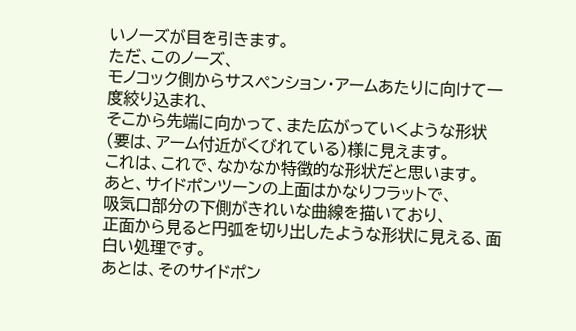いノーズが目を引きます。
ただ、このノーズ、
モノコック側からサスペンション・アームあたりに向けて一度絞り込まれ、
そこから先端に向かって、また広がっていくような形状
(要は、アーム付近がくびれている)様に見えます。
これは、これで、なかなか特徴的な形状だと思います。
あと、サイドポンツーンの上面はかなりフラットで、
吸気口部分の下側がきれいな曲線を描いており、
正面から見ると円弧を切り出したような形状に見える、面白い処理です。
あとは、そのサイドポン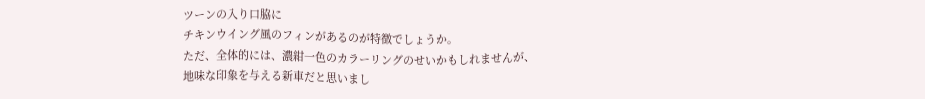ツーンの入り口脇に
チキンウイング風のフィンがあるのが特徴でしょうか。
ただ、全体的には、濃紺一色のカラーリングのせいかもしれませんが、
地味な印象を与える新車だと思いまし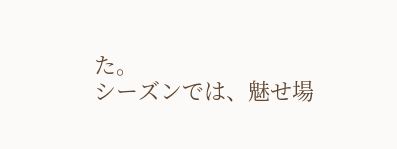た。
シーズンでは、魅せ場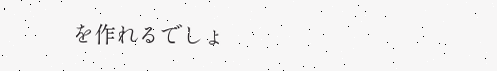を作れるでしょ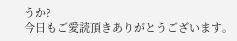うか?
今日もご愛読頂きありがとうございます。